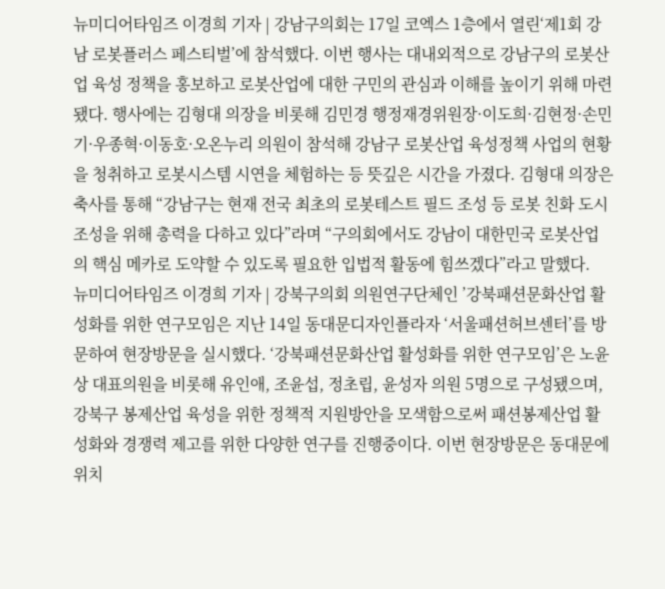뉴미디어타임즈 이경희 기자 | 강남구의회는 17일 코엑스 1층에서 열린‘제1회 강남 로봇플러스 페스티벌’에 참석했다. 이번 행사는 대내외적으로 강남구의 로봇산업 육성 정책을 홍보하고 로봇산업에 대한 구민의 관심과 이해를 높이기 위해 마련됐다. 행사에는 김형대 의장을 비롯해 김민경 행정재경위원장·이도희·김현정·손민기·우종혁·이동호·오온누리 의원이 참석해 강남구 로봇산업 육성정책 사업의 현황을 청취하고 로봇시스템 시연을 체험하는 등 뜻깊은 시간을 가졌다. 김형대 의장은 축사를 통해 “강남구는 현재 전국 최초의 로봇테스트 필드 조성 등 로봇 친화 도시 조성을 위해 총력을 다하고 있다”라며 “구의회에서도 강남이 대한민국 로봇산업의 핵심 메카로 도약할 수 있도록 필요한 입법적 활동에 힘쓰겠다”라고 말했다.
뉴미디어타임즈 이경희 기자 | 강북구의회 의원연구단체인 ’강북패션문화산업 활성화를 위한 연구모임은 지난 14일 동대문디자인플라자 ‘서울패션허브센터’를 방문하여 현장방문을 실시했다. ‘강북패션문화산업 활성화를 위한 연구모임’은 노윤상 대표의원을 비롯해 유인애, 조윤섭, 정초립, 윤성자 의원 5명으로 구성됐으며, 강북구 봉제산업 육성을 위한 정책적 지원방안을 모색함으로써 패션봉제산업 활성화와 경쟁력 제고를 위한 다양한 연구를 진행중이다. 이번 현장방문은 동대문에 위치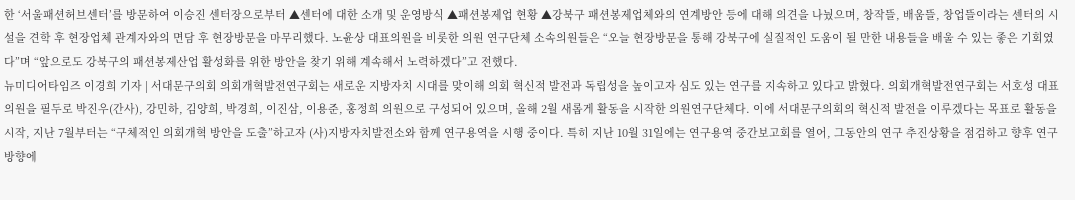한 ‘서울패션허브센터’를 방문하여 이승진 센터장으로부터 ▲센터에 대한 소개 및 운영방식 ▲패션봉제업 현황 ▲강북구 패션봉제업체와의 연계방안 등에 대해 의견을 나눴으며, 창작뜰, 배움뜰, 창업뜰이라는 센터의 시설을 견학 후 현장업체 관계자와의 면담 후 현장방문을 마무리했다. 노윤상 대표의원을 비롯한 의원 연구단체 소속의원들은 “오늘 현장방문을 통해 강북구에 실질적인 도움이 될 만한 내용들을 배울 수 있는 좋은 기회였다”며 “앞으로도 강북구의 패션봉제산업 활성화를 위한 방안을 찾기 위해 계속해서 노력하겠다”고 전했다.
뉴미디어타임즈 이경희 기자 | 서대문구의회 의회개혁발전연구회는 새로운 지방자치 시대를 맞이해 의회 혁신적 발전과 독립성을 높이고자 심도 있는 연구를 지속하고 있다고 밝혔다. 의회개혁발전연구회는 서호성 대표의원을 필두로 박진우(간사), 강민하, 김양희, 박경희, 이진삼, 이용준, 홍정희 의원으로 구성되어 있으며, 올해 2월 새롭게 활동을 시작한 의원연구단체다. 이에 서대문구의회의 혁신적 발전을 이루겠다는 목표로 활동을 시작, 지난 7월부터는 “구체적인 의회개혁 방안을 도출”하고자 (사)지방자치발전소와 함께 연구용역을 시행 중이다. 특히 지난 10월 31일에는 연구용역 중간보고회를 열어, 그동안의 연구 추진상황을 점검하고 향후 연구 방향에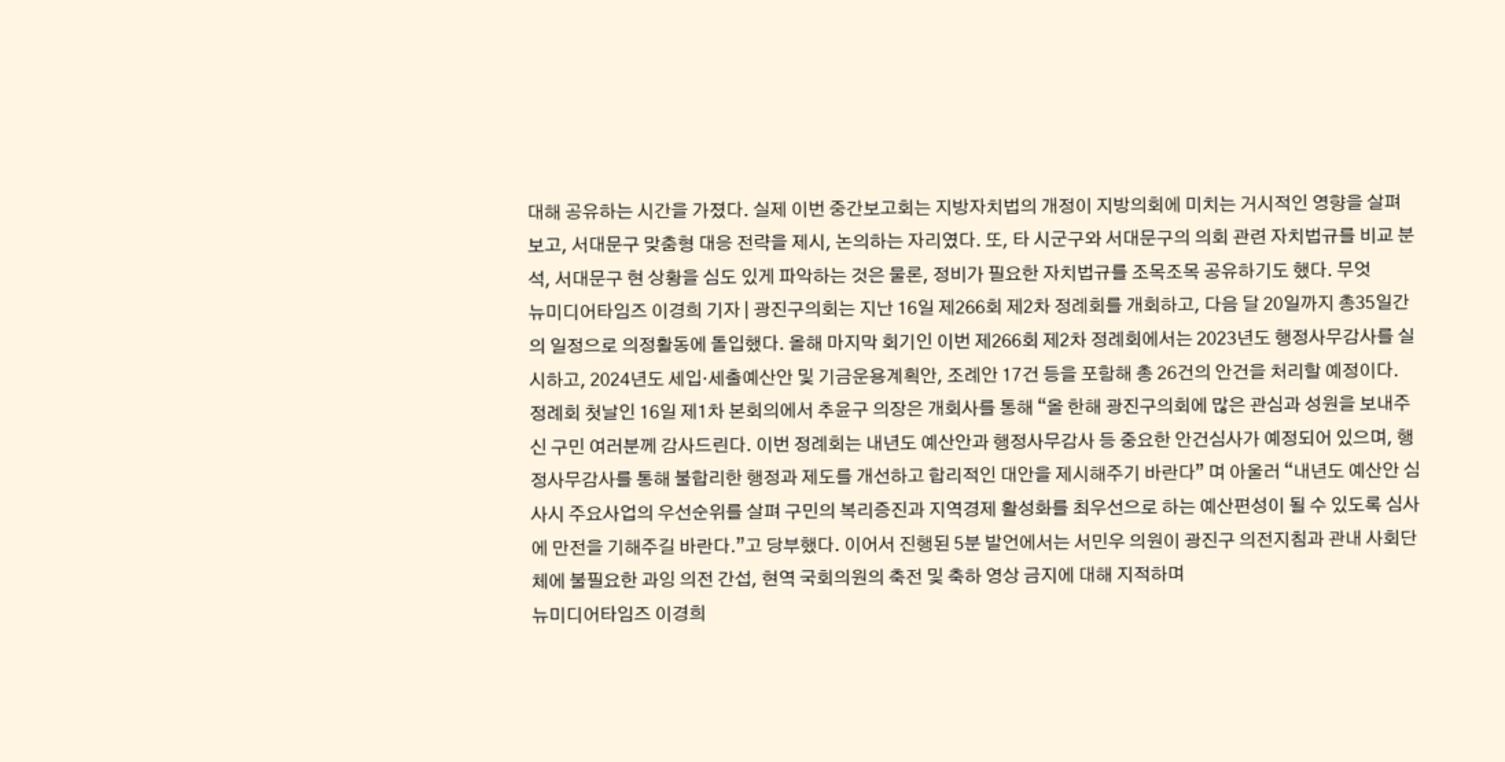대해 공유하는 시간을 가졌다. 실제 이번 중간보고회는 지방자치법의 개정이 지방의회에 미치는 거시적인 영향을 살펴보고, 서대문구 맞춤형 대응 전략을 제시, 논의하는 자리였다. 또, 타 시군구와 서대문구의 의회 관련 자치법규를 비교 분석, 서대문구 현 상황을 심도 있게 파악하는 것은 물론, 정비가 필요한 자치법규를 조목조목 공유하기도 했다. 무엇
뉴미디어타임즈 이경희 기자 | 광진구의회는 지난 16일 제266회 제2차 정례회를 개회하고, 다음 달 20일까지 총35일간의 일정으로 의정활동에 돌입했다. 올해 마지막 회기인 이번 제266회 제2차 정례회에서는 2023년도 행정사무감사를 실시하고, 2024년도 세입·세출예산안 및 기금운용계획안, 조례안 17건 등을 포함해 총 26건의 안건을 처리할 예정이다. 정례회 첫날인 16일 제1차 본회의에서 추윤구 의장은 개회사를 통해 “올 한해 광진구의회에 많은 관심과 성원을 보내주신 구민 여러분께 감사드린다. 이번 정례회는 내년도 예산안과 행정사무감사 등 중요한 안건심사가 예정되어 있으며, 행정사무감사를 통해 불합리한 행정과 제도를 개선하고 합리적인 대안을 제시해주기 바란다” 며 아울러 “내년도 예산안 심사시 주요사업의 우선순위를 살펴 구민의 복리증진과 지역경제 활성화를 최우선으로 하는 예산편성이 될 수 있도록 심사에 만전을 기해주길 바란다.”고 당부했다. 이어서 진행된 5분 발언에서는 서민우 의원이 광진구 의전지침과 관내 사회단체에 불필요한 과잉 의전 간섭, 현역 국회의원의 축전 및 축하 영상 금지에 대해 지적하며
뉴미디어타임즈 이경희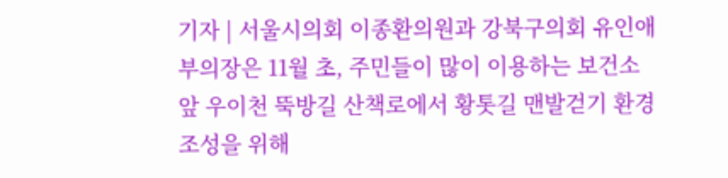기자 | 서울시의회 이종환의원과 강북구의회 유인애부의장은 11월 초, 주민들이 많이 이용하는 보건소 앞 우이천 뚝방길 산책로에서 황톳길 맨발걷기 환경 조성을 위해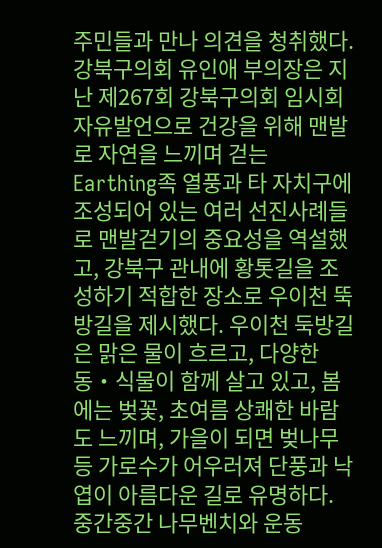주민들과 만나 의견을 청취했다. 강북구의회 유인애 부의장은 지난 제267회 강북구의회 임시회 자유발언으로 건강을 위해 맨발로 자연을 느끼며 걷는 Earthing족 열풍과 타 자치구에 조성되어 있는 여러 선진사례들로 맨발걷기의 중요성을 역설했고, 강북구 관내에 황톳길을 조성하기 적합한 장소로 우이천 뚝방길을 제시했다. 우이천 둑방길은 맑은 물이 흐르고, 다양한 동・식물이 함께 살고 있고, 봄에는 벚꽃, 초여름 상쾌한 바람도 느끼며, 가을이 되면 벚나무 등 가로수가 어우러져 단풍과 낙엽이 아름다운 길로 유명하다. 중간중간 나무벤치와 운동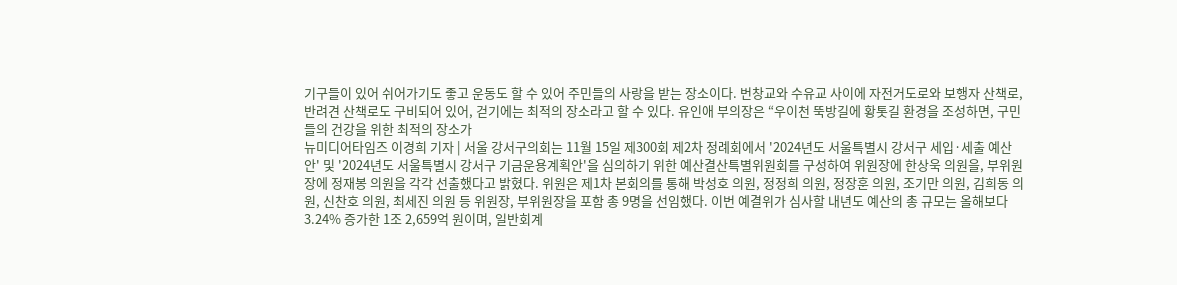기구들이 있어 쉬어가기도 좋고 운동도 할 수 있어 주민들의 사랑을 받는 장소이다. 번창교와 수유교 사이에 자전거도로와 보행자 산책로, 반려견 산책로도 구비되어 있어, 걷기에는 최적의 장소라고 할 수 있다. 유인애 부의장은 “우이천 뚝방길에 황톳길 환경을 조성하면, 구민들의 건강을 위한 최적의 장소가
뉴미디어타임즈 이경희 기자 | 서울 강서구의회는 11월 15일 제300회 제2차 정례회에서 '2024년도 서울특별시 강서구 세입·세출 예산안' 및 '2024년도 서울특별시 강서구 기금운용계획안'을 심의하기 위한 예산결산특별위원회를 구성하여 위원장에 한상욱 의원을, 부위원장에 정재봉 의원을 각각 선출했다고 밝혔다. 위원은 제1차 본회의를 통해 박성호 의원, 정정희 의원, 정장훈 의원, 조기만 의원, 김희동 의원, 신찬호 의원, 최세진 의원 등 위원장, 부위원장을 포함 총 9명을 선임했다. 이번 예결위가 심사할 내년도 예산의 총 규모는 올해보다 3.24% 증가한 1조 2,659억 원이며, 일반회계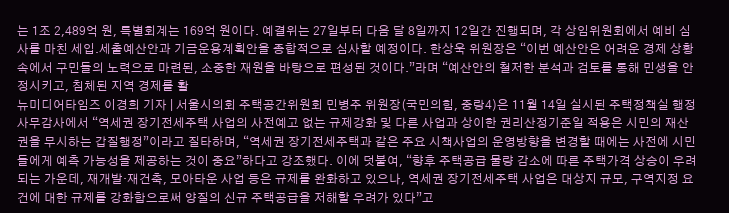는 1조 2,489억 원, 특별회계는 169억 원이다. 예결위는 27일부터 다음 달 8일까지 12일간 진행되며, 각 상임위원회에서 예비 심사를 마친 세입․세출예산안과 기금운용계획안을 종합적으로 심사할 예정이다. 한상욱 위원장은 “이번 예산안은 어려운 경제 상황 속에서 구민들의 노력으로 마련된, 소중한 재원을 바탕으로 편성된 것이다.”라며 “예산안의 철저한 분석과 검토를 통해 민생을 안정시키고, 침체된 지역 경제를 활
뉴미디어타임즈 이경희 기자 | 서울시의회 주택공간위원회 민병주 위원장(국민의힘, 중랑4)은 11월 14일 실시된 주택정책실 행정사무감사에서 “역세권 장기전세주택 사업의 사전예고 없는 규제강화 및 다른 사업과 상이한 권리산정기준일 적용은 시민의 재산권을 무시하는 갑질행정”이라고 질타하며, “역세권 장기전세주택과 같은 주요 시책사업의 운영방향을 변경할 때에는 사전에 시민들에게 예측 가능성을 제공하는 것이 중요”하다고 강조했다. 이에 덧붙여, “향후 주택공급 물량 감소에 따른 주택가격 상승이 우려되는 가운데, 재개발·재건축, 모아타운 사업 등은 규제를 완화하고 있으나, 역세권 장기전세주택 사업은 대상지 규모, 구역지정 요건에 대한 규제를 강화함으로써 양질의 신규 주택공급을 저해할 우려가 있다”고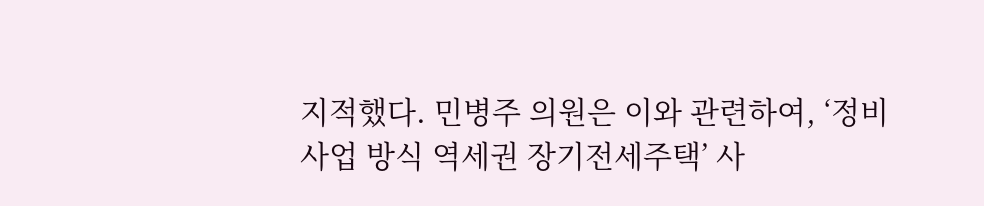지적했다. 민병주 의원은 이와 관련하여, ‘정비사업 방식 역세권 장기전세주택’ 사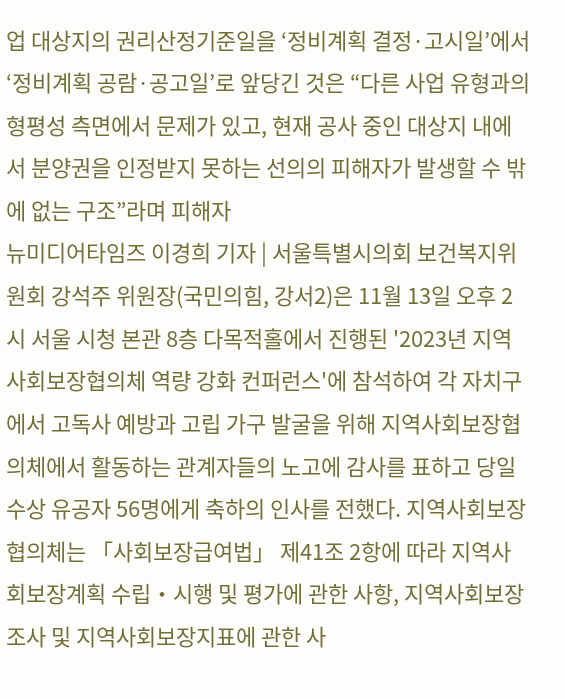업 대상지의 권리산정기준일을 ‘정비계획 결정·고시일’에서 ‘정비계획 공람·공고일’로 앞당긴 것은 “다른 사업 유형과의 형평성 측면에서 문제가 있고, 현재 공사 중인 대상지 내에서 분양권을 인정받지 못하는 선의의 피해자가 발생할 수 밖에 없는 구조”라며 피해자
뉴미디어타임즈 이경희 기자 | 서울특별시의회 보건복지위원회 강석주 위원장(국민의힘, 강서2)은 11월 13일 오후 2시 서울 시청 본관 8층 다목적홀에서 진행된 '2023년 지역사회보장협의체 역량 강화 컨퍼런스'에 참석하여 각 자치구에서 고독사 예방과 고립 가구 발굴을 위해 지역사회보장협의체에서 활동하는 관계자들의 노고에 감사를 표하고 당일 수상 유공자 56명에게 축하의 인사를 전했다. 지역사회보장협의체는 「사회보장급여법」 제41조 2항에 따라 지역사회보장계획 수립・시행 및 평가에 관한 사항, 지역사회보장조사 및 지역사회보장지표에 관한 사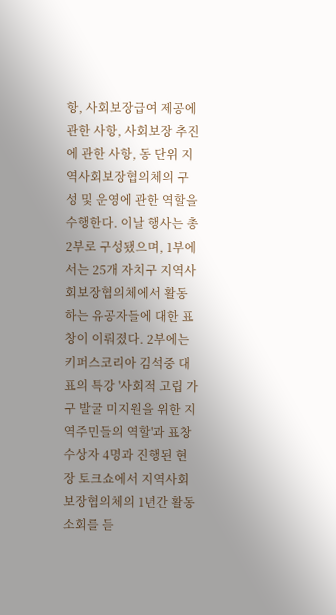항, 사회보장급여 제공에 관한 사항, 사회보장 추진에 관한 사항, 동 단위 지역사회보장협의체의 구성 및 운영에 관한 역할을 수행한다. 이날 행사는 총 2부로 구성됐으며, 1부에서는 25개 자치구 지역사회보장협의체에서 활동하는 유공자들에 대한 표창이 이뤄졌다. 2부에는 키퍼스코리아 김석중 대표의 특강 '사회적 고립 가구 발굴 미지원을 위한 지역주민들의 역할'과 표창 수상자 4명과 진행된 현장 토크쇼에서 지역사회보장협의체의 1년간 활동 소회를 듣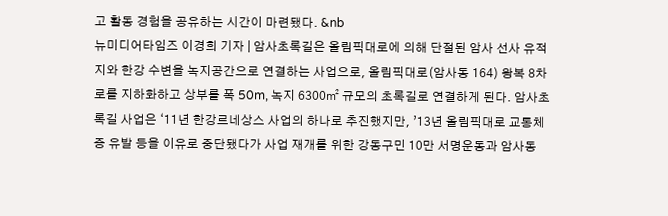고 활동 경험을 공유하는 시간이 마련됐다. &nb
뉴미디어타임즈 이경희 기자 | 암사초록길은 올림픽대로에 의해 단절된 암사 선사 유적지와 한강 수변을 녹지공간으로 연결하는 사업으로, 올림픽대로(암사동 164) 왕복 8차로를 지하화하고 상부를 폭 50m, 녹지 6300㎡ 규모의 초록길로 연결하게 된다. 암사초록길 사업은 ‘11년 한강르네상스 사업의 하나로 추진했지만, ’13년 올림픽대로 교통체증 유발 등을 이유로 중단됐다가 사업 재개를 위한 강동구민 10만 서명운동과 암사동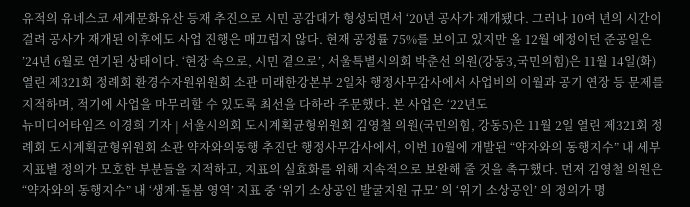유적의 유네스코 세계문화유산 등재 추진으로 시민 공감대가 형성되면서 ‘20년 공사가 재개됐다. 그러나 10여 년의 시간이 걸려 공사가 재개된 이후에도 사업 진행은 매끄럽지 않다. 현재 공정률 75%를 보이고 있지만 올 12월 예정이던 준공일은 ’24년 6월로 연기된 상태이다. ‘현장 속으로, 시민 곁으로’, 서울특별시의회 박춘선 의원(강동3,국민의힘)은 11월 14일(화) 열린 제321회 정례회 환경수자원위원회 소관 미래한강본부 2일차 행정사무감사에서 사업비의 이월과 공기 연장 등 문제를 지적하며, 적기에 사업을 마무리할 수 있도록 최선을 다하라 주문했다. 본 사업은 ‘22년도
뉴미디어타임즈 이경희 기자 | 서울시의회 도시계획균형위원회 김영철 의원(국민의힘, 강동5)은 11월 2일 열린 제321회 정례회 도시계획균형위원회 소관 약자와의동행 추진단 행정사무감사에서, 이번 10월에 개발된 “약자와의 동행지수” 내 세부지표별 정의가 모호한 부분들을 지적하고, 지표의 실효화를 위해 지속적으로 보완해 줄 것을 촉구했다. 먼저 김영철 의원은 “약자와의 동행지수” 내 ‘생계·돌봄 영역’ 지표 중 ‘위기 소상공인 발굴지원 규모’ 의 ‘위기 소상공인’ 의 정의가 명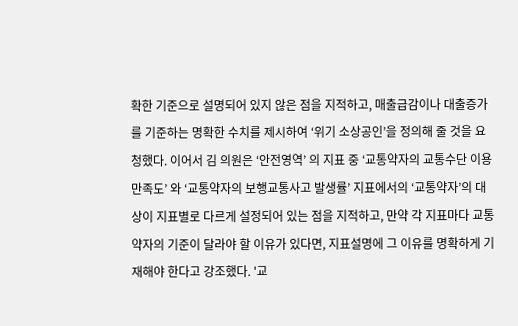확한 기준으로 설명되어 있지 않은 점을 지적하고, 매출급감이나 대출증가를 기준하는 명확한 수치를 제시하여 ‘위기 소상공인’을 정의해 줄 것을 요청했다. 이어서 김 의원은 ‘안전영역’ 의 지표 중 ‘교통약자의 교통수단 이용만족도’ 와 ‘교통약자의 보행교통사고 발생률’ 지표에서의 ‘교통약자’의 대상이 지표별로 다르게 설정되어 있는 점을 지적하고, 만약 각 지표마다 교통약자의 기준이 달라야 할 이유가 있다면, 지표설명에 그 이유를 명확하게 기재해야 한다고 강조했다. '교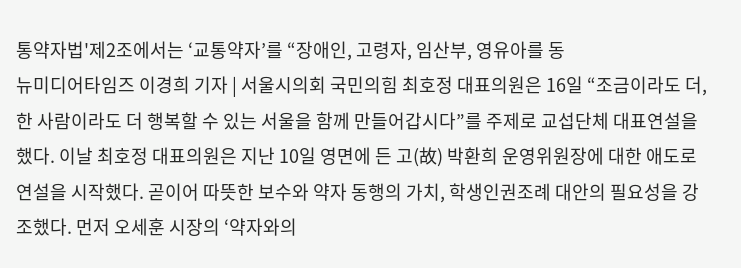통약자법'제2조에서는 ‘교통약자’를 “장애인, 고령자, 임산부, 영유아를 동
뉴미디어타임즈 이경희 기자 | 서울시의회 국민의힘 최호정 대표의원은 16일 “조금이라도 더, 한 사람이라도 더 행복할 수 있는 서울을 함께 만들어갑시다”를 주제로 교섭단체 대표연설을 했다. 이날 최호정 대표의원은 지난 10일 영면에 든 고(故) 박환희 운영위원장에 대한 애도로 연설을 시작했다. 곧이어 따뜻한 보수와 약자 동행의 가치, 학생인권조례 대안의 필요성을 강조했다. 먼저 오세훈 시장의 ‘약자와의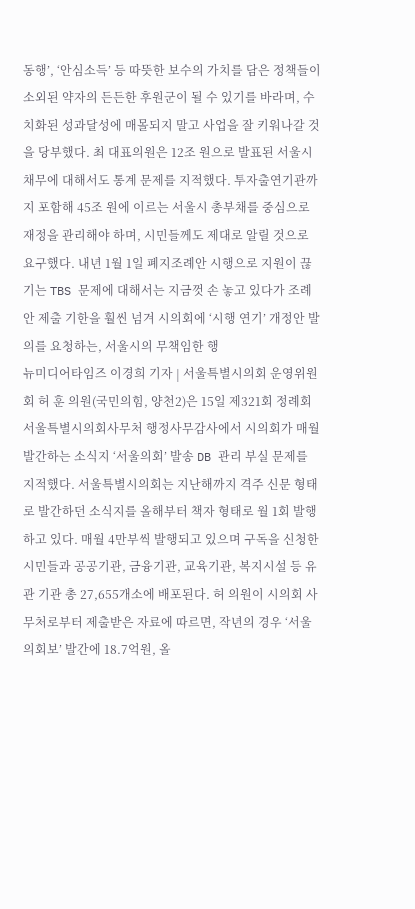동행’, ‘안심소득’ 등 따뜻한 보수의 가치를 담은 정책들이 소외된 약자의 든든한 후원군이 될 수 있기를 바라며, 수치화된 성과달성에 매몰되지 말고 사업을 잘 키워나갈 것을 당부했다. 최 대표의원은 12조 원으로 발표된 서울시 채무에 대해서도 통계 문제를 지적했다. 투자출연기관까지 포함해 45조 원에 이르는 서울시 총부채를 중심으로 재정을 관리해야 하며, 시민들께도 제대로 알릴 것으로 요구했다. 내년 1월 1일 폐지조례안 시행으로 지원이 끊기는 TBS 문제에 대해서는 지금껏 손 놓고 있다가 조례안 제출 기한을 훨씬 넘겨 시의회에 ‘시행 연기’ 개정안 발의를 요청하는, 서울시의 무책임한 행
뉴미디어타임즈 이경희 기자 | 서울특별시의회 운영위원회 허 훈 의원(국민의힘, 양천2)은 15일 제321회 정례회 서울특별시의회사무처 행정사무감사에서 시의회가 매월 발간하는 소식지 ‘서울의회’ 발송 DB 관리 부실 문제를 지적했다. 서울특별시의회는 지난해까지 격주 신문 형태로 발간하던 소식지를 올해부터 책자 형태로 월 1회 발행하고 있다. 매월 4만부씩 발행되고 있으며 구독을 신청한 시민들과 공공기관, 금융기관, 교육기관, 복지시설 등 유관 기관 총 27,655개소에 배포된다. 허 의원이 시의회 사무처로부터 제출받은 자료에 따르면, 작년의 경우 ‘서울의회보’ 발간에 18.7억원, 올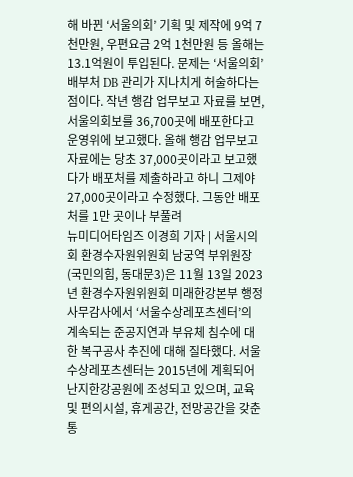해 바뀐 ‘서울의회’ 기획 및 제작에 9억 7천만원, 우편요금 2억 1천만원 등 올해는 13.1억원이 투입된다. 문제는 ‘서울의회’ 배부처 DB 관리가 지나치게 허술하다는 점이다. 작년 행감 업무보고 자료를 보면, 서울의회보를 36,700곳에 배포한다고 운영위에 보고했다. 올해 행감 업무보고 자료에는 당초 37,000곳이라고 보고했다가 배포처를 제출하라고 하니 그제야 27,000곳이라고 수정했다. 그동안 배포처를 1만 곳이나 부풀려
뉴미디어타임즈 이경희 기자 | 서울시의회 환경수자원위원회 남궁역 부위원장(국민의힘, 동대문3)은 11월 13일 2023년 환경수자원위원회 미래한강본부 행정사무감사에서 ‘서울수상레포츠센터’의 계속되는 준공지연과 부유체 침수에 대한 복구공사 추진에 대해 질타했다. 서울수상레포츠센터는 2015년에 계획되어 난지한강공원에 조성되고 있으며, 교육 및 편의시설, 휴게공간, 전망공간을 갖춘 통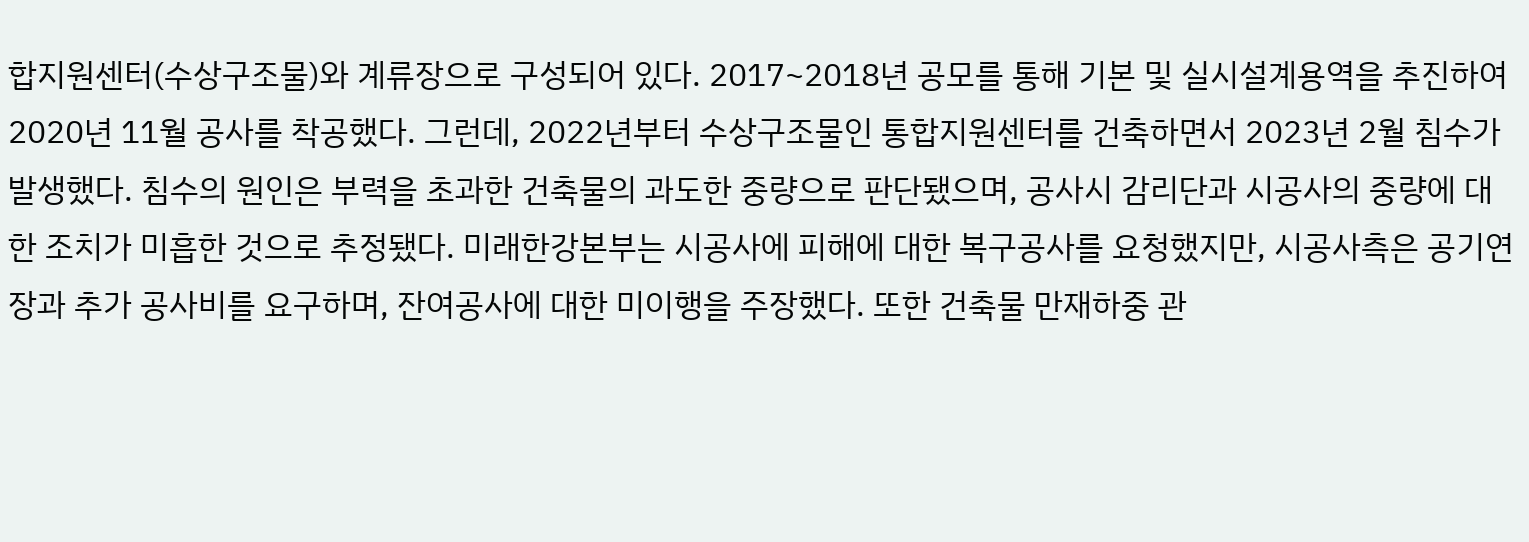합지원센터(수상구조물)와 계류장으로 구성되어 있다. 2017~2018년 공모를 통해 기본 및 실시설계용역을 추진하여 2020년 11월 공사를 착공했다. 그런데, 2022년부터 수상구조물인 통합지원센터를 건축하면서 2023년 2월 침수가 발생했다. 침수의 원인은 부력을 초과한 건축물의 과도한 중량으로 판단됐으며, 공사시 감리단과 시공사의 중량에 대한 조치가 미흡한 것으로 추정됐다. 미래한강본부는 시공사에 피해에 대한 복구공사를 요청했지만, 시공사측은 공기연장과 추가 공사비를 요구하며, 잔여공사에 대한 미이행을 주장했다. 또한 건축물 만재하중 관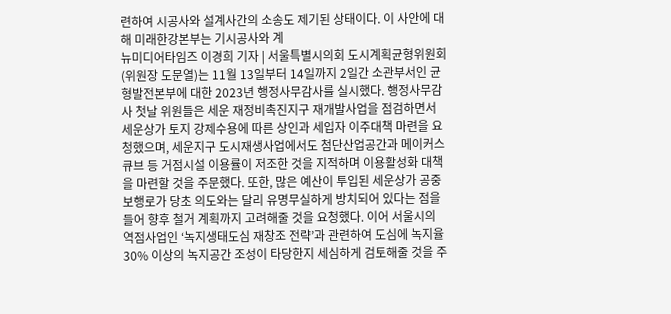련하여 시공사와 설계사간의 소송도 제기된 상태이다. 이 사안에 대해 미래한강본부는 기시공사와 계
뉴미디어타임즈 이경희 기자 | 서울특별시의회 도시계획균형위원회(위원장 도문열)는 11월 13일부터 14일까지 2일간 소관부서인 균형발전본부에 대한 2023년 행정사무감사를 실시했다. 행정사무감사 첫날 위원들은 세운 재정비촉진지구 재개발사업을 점검하면서 세운상가 토지 강제수용에 따른 상인과 세입자 이주대책 마련을 요청했으며, 세운지구 도시재생사업에서도 첨단산업공간과 메이커스큐브 등 거점시설 이용률이 저조한 것을 지적하며 이용활성화 대책을 마련할 것을 주문했다. 또한, 많은 예산이 투입된 세운상가 공중보행로가 당초 의도와는 달리 유명무실하게 방치되어 있다는 점을 들어 향후 철거 계획까지 고려해줄 것을 요청했다. 이어 서울시의 역점사업인 ‘녹지생태도심 재창조 전략’과 관련하여 도심에 녹지율 30% 이상의 녹지공간 조성이 타당한지 세심하게 검토해줄 것을 주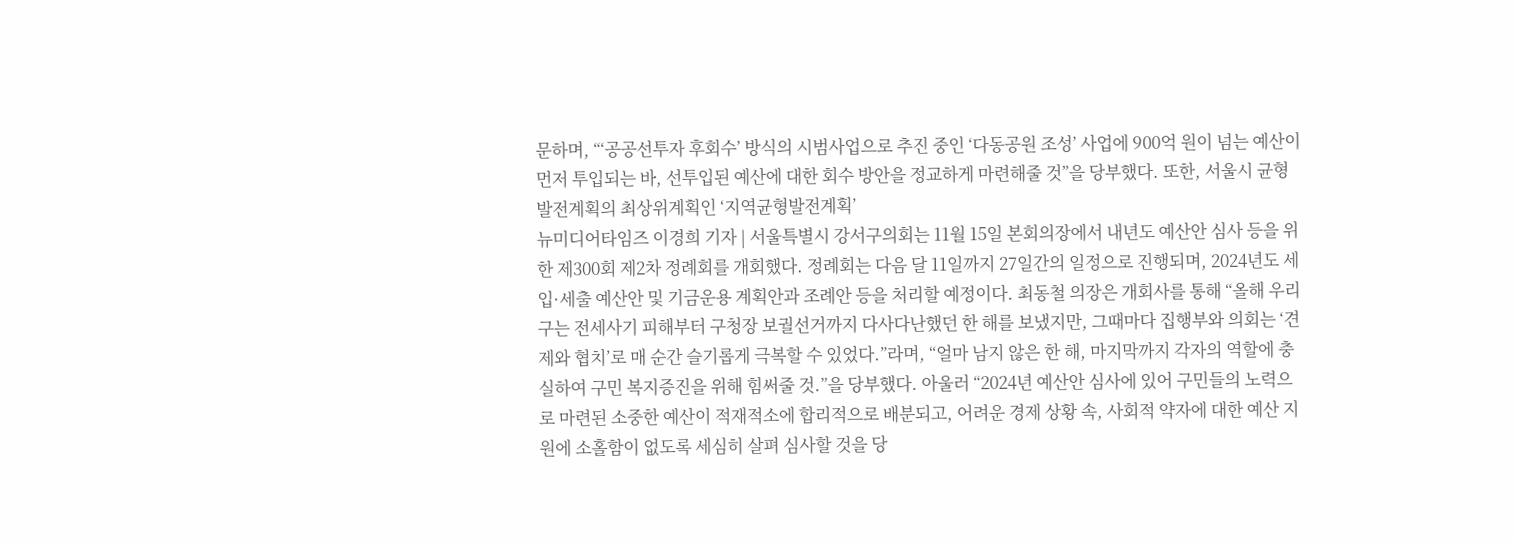문하며, “‘공공선투자 후회수’ 방식의 시범사업으로 추진 중인 ‘다동공원 조성’ 사업에 900억 원이 넘는 예산이 먼저 투입되는 바, 선투입된 예산에 대한 회수 방안을 정교하게 마련해줄 것”을 당부했다. 또한, 서울시 균형발전계획의 최상위계획인 ‘지역균형발전계획’
뉴미디어타임즈 이경희 기자 | 서울특별시 강서구의회는 11월 15일 본회의장에서 내년도 예산안 심사 등을 위한 제300회 제2차 정례회를 개회했다. 정례회는 다음 달 11일까지 27일간의 일정으로 진행되며, 2024년도 세입·세출 예산안 및 기금운용 계획안과 조례안 등을 처리할 예정이다. 최동철 의장은 개회사를 통해 “올해 우리 구는 전세사기 피해부터 구청장 보궐선거까지 다사다난했던 한 해를 보냈지만, 그때마다 집행부와 의회는 ‘견제와 협치’로 매 순간 슬기롭게 극복할 수 있었다.”라며, “얼마 남지 않은 한 해, 마지막까지 각자의 역할에 충실하여 구민 복지증진을 위해 힘써줄 것.”을 당부했다. 아울러 “2024년 예산안 심사에 있어 구민들의 노력으로 마련된 소중한 예산이 적재적소에 합리적으로 배분되고, 어려운 경제 상황 속, 사회적 약자에 대한 예산 지원에 소홀함이 없도록 세심히 살펴 심사할 것을 당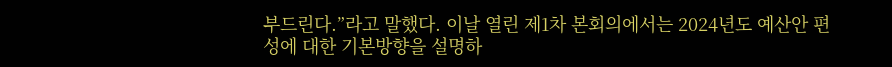부드린다.”라고 말했다. 이날 열린 제1차 본회의에서는 2024년도 예산안 편성에 대한 기본방향을 설명하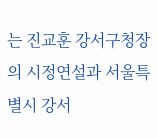는 진교훈 강서구청장의 시정연설과 서울특별시 강서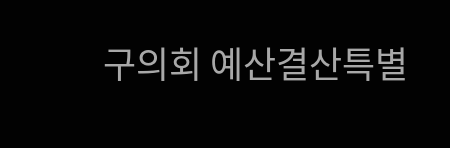구의회 예산결산특별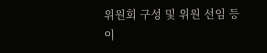위원회 구성 및 위원 선임 등이